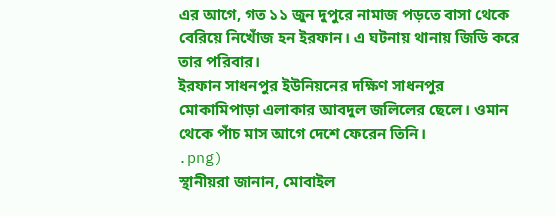এর আগে, গত ১১ জুন দুপুরে নামাজ পড়তে বাসা থেকে বেরিয়ে নিখোঁজ হন ইরফান। এ ঘটনায় থানায় জিডি করে তার পরিবার।
ইরফান সাধনপুর ইউনিয়নের দক্ষিণ সাধনপুর মোকামিপাড়া এলাকার আবদুল জলিলের ছেলে। ওমান থেকে পাঁচ মাস আগে দেশে ফেরেন তিনি।
.png)
স্থানীয়রা জানান, মোবাইল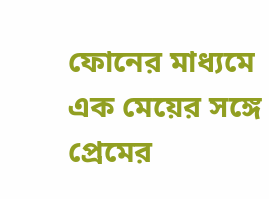ফোনের মাধ্যমে এক মেয়ের সঙ্গে প্রেমের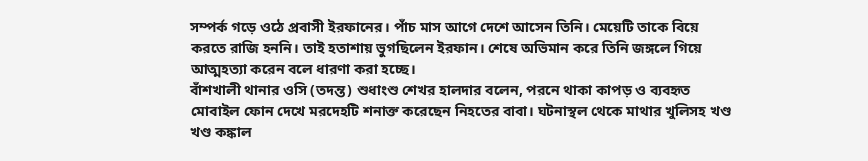সম্পর্ক গড়ে ওঠে প্রবাসী ইরফানের। পাঁচ মাস আগে দেশে আসেন তিনি। মেয়েটি তাকে বিয়ে করতে রাজি হননি। তাই হতাশায় ভুগছিলেন ইরফান। শেষে অভিমান করে তিনি জঙ্গলে গিয়ে আত্মহত্যা করেন বলে ধারণা করা হচ্ছে।
বাঁশখালী থানার ওসি (তদন্ত) শুধাংশু শেখর হালদার বলেন, পরনে থাকা কাপড় ও ব্যবহৃত মোবাইল ফোন দেখে মরদেহটি শনাক্ত করেছেন নিহতের বাবা। ঘটনাস্থল থেকে মাথার খুলিসহ খণ্ড খণ্ড কঙ্কাল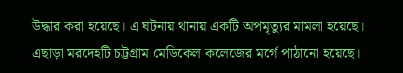উদ্ধার করা হয়েছে। এ ঘটনায় থানায় একটি অপমৃত্যুর মামলা হয়েছে। এছাড়া মরদেহটি চট্টগ্রাম মেডিকেল কলেজের মর্গে পাঠানো হয়েছে।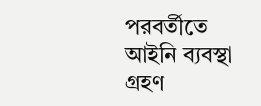পরবর্তীতে আইনি ব্যবস্থা গ্রহণ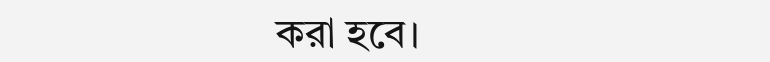করা হবে।